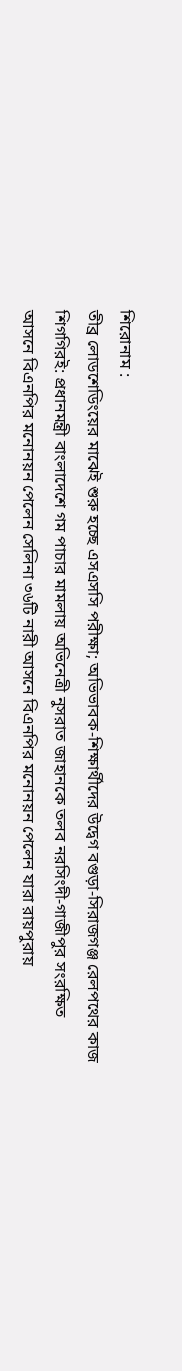শিরোনাম :
তীব্র লোডশেডিংয়ের মাঝেই শুরু হচ্ছে এসএসসি পরীক্ষা; অভিভাবক-শিক্ষার্থীদের উদ্বেগ বগুড়া-সিরাজগঞ্জ রেলপথের কাজ শিগগিরই: প্রধানমন্ত্রী বাংলাদেশে গম পাচার মামলায় অভিনেত্রী নুসরাত জাহানকে তলব নরসিংদী-গাজীপুর সংরক্ষিত আসনে বিএনপির মনোনয়ন পেলেন সেলিনা ৩৬টি নারী আসনে বিএনপির মনোনয়ন পেলেন যারা রায়পুরায়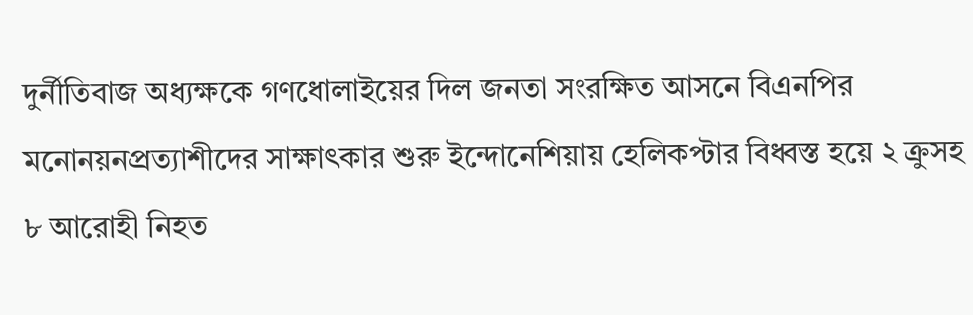দুর্নীতিবাজ অধ্যক্ষকে গণধোলাইয়ের দিল জনতা সংরক্ষিত আসনে বিএনপির মনোনয়নপ্রত্যাশীদের সাক্ষাৎকার শুরু ইন্দোনেশিয়ায় হেলিকপ্টার বিধ্বস্ত হয়ে ২ ক্রুসহ ৮ আরোহী নিহত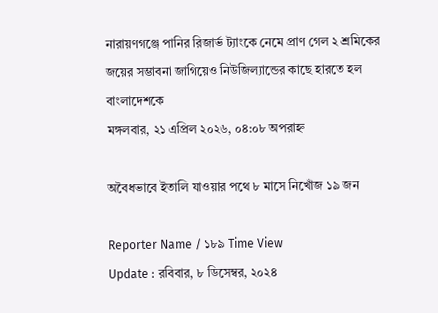নারায়ণগঞ্জে পানির রিজার্ভ ট্যাংকে নেমে প্রাণ গেল ২ শ্রমিকের জয়ের সম্ভাবনা জাগিয়েও নিউজিল্যান্ডের কাছে হারতে হল বাংলাদেশকে
মঙ্গলবার, ২১ এপ্রিল ২০২৬, ০৪:০৮ অপরাহ্ন

অবৈধভাবে ইতালি যাওয়ার পথে ৮ মাসে নিখোঁজ ১৯ জন

Reporter Name / ১৮৯ Time View
Update : রবিবার, ৮ ডিসেম্বর, ২০২৪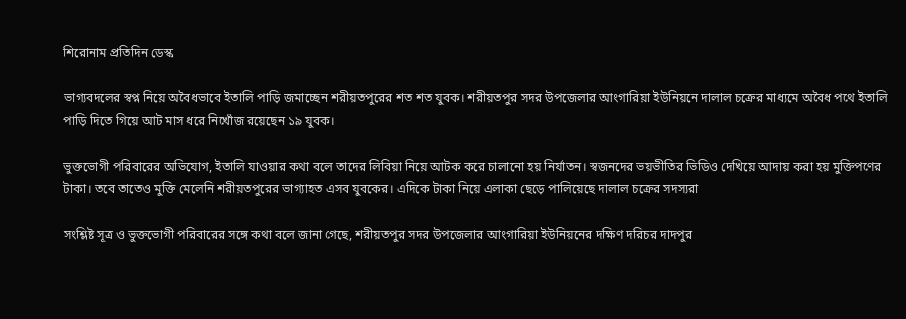শিরোনাম প্রতিদিন ডেস্ক

ভাগ্যবদলের স্বপ্ন নিয়ে অবৈধভাবে ইতালি পাড়ি জমাচ্ছেন শরীয়তপুরের শত শত যুবক। শরীয়তপুর সদর উপজেলার আংগারিয়া ইউনিয়নে দালাল চক্রের মাধ্যমে অবৈধ পথে ইতালি পাড়ি দিতে গিয়ে আট মাস ধরে নিখোঁজ রয়েছেন ১৯ যুবক।

ভুক্তভোগী পরিবারের অভিযোগ, ইতালি যাওয়ার কথা বলে তাদের লিবিয়া নিয়ে আটক করে চালানো হয় নির্যাতন। স্বজনদের ভয়ভীতির ভিডিও দেখিয়ে আদায় করা হয় মুক্তিপণের টাকা। তবে তাতেও মুক্তি মেলেনি শরীয়তপুরের ভাগ্যাহত এসব যুবকের। এদিকে টাকা নিয়ে এলাকা ছেড়ে পালিয়েছে দালাল চক্রের সদস্যরা

সংশ্লিষ্ট সূত্র ও ভুক্তভোগী পরিবারের সঙ্গে কথা বলে জানা গেছে, শরীয়তপুর সদর উপজেলার আংগারিয়া ইউনিয়নের দক্ষিণ দরিচর দাদপুর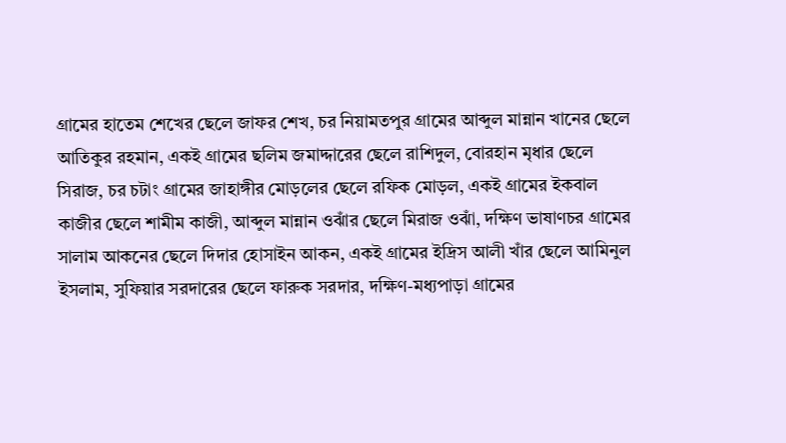গ্রামের হাতেম শেখের ছেলে জাফর শেখ, চর নিয়ামতপুর গ্রামের আব্দুল মান্নান খানের ছেলে আতিকুর রহমান, একই গ্রামের ছলিম জমাদ্দারের ছেলে রাশিদুল, বোরহান মৃধার ছেলে সিরাজ, চর চটাং গ্রামের জাহাঙ্গীর মোড়লের ছেলে রফিক মোড়ল, একই গ্রামের ইকবাল কাজীর ছেলে শামীম কাজী, আব্দুল মান্নান ওঝাঁর ছেলে মিরাজ ওঝাঁ, দক্ষিণ ভাষাণচর গ্রামের সালাম আকনের ছেলে দিদার হোসাইন আকন, একই গ্রামের ইদ্রিস আলী খাঁর ছেলে আমিনুল ইসলাম, সুফিয়ার সরদারের ছেলে ফারুক সরদার, দক্ষিণ-মধ্যপাড়া গ্রামের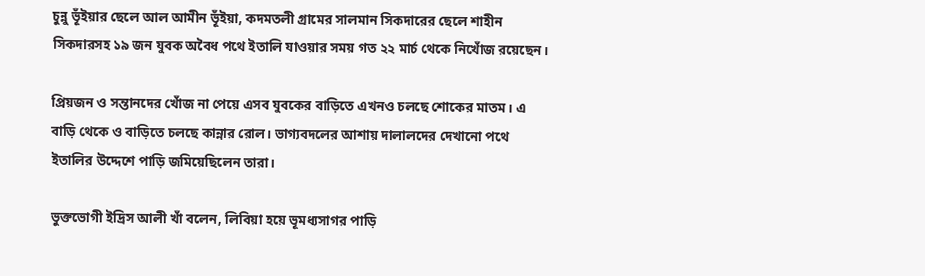চুন্নু ভূঁইয়ার ছেলে আল আমীন ভূঁইয়া, কদমতলী গ্রামের সালমান সিকদারের ছেলে শাহীন সিকদারসহ ১৯ জন যুবক অবৈধ পথে ইতালি যাওয়ার সময় গত ২২ মার্চ থেকে নিখোঁজ রয়েছেন।

প্রিয়জন ও সন্তানদের খোঁজ না পেয়ে এসব যুবকের বাড়িতে এখনও চলছে শোকের মাতম। এ বাড়ি থেকে ও বাড়িতে চলছে কান্নার রোল। ভাগ্যবদলের আশায় দালালদের দেখানো পথে ইতালির উদ্দেশে পাড়ি জমিয়েছিলেন তারা।

ভুক্তভোগী ইদ্রিস আলী খাঁ বলেন, লিবিয়া হয়ে ভূমধ্যসাগর পাড়ি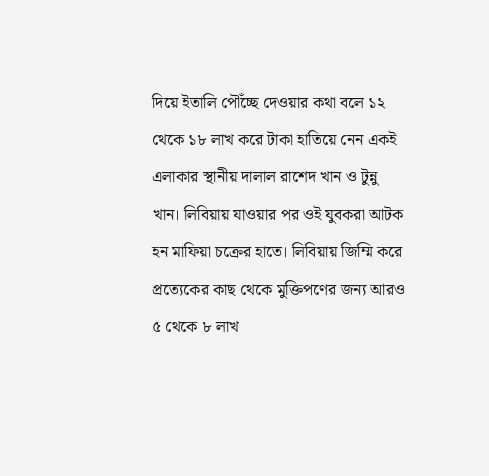দিয়ে ইতালি পৌঁচ্ছে দেওয়ার কথা বলে ১২ থেকে ১৮ লাখ করে টাকা হাতিয়ে নেন একই এলাকার স্থানীয় দালাল রাশেদ খান ও টুন্নু খান। লিবিয়ায় যাওয়ার পর ওই যুবকরা আটক হন মাফিয়া চক্রের হাতে। লিবিয়ায় জিম্মি করে প্রত্যেকের কাছ থেকে মুক্তিপণের জন্য আরও ৫ থেকে ৮ লাখ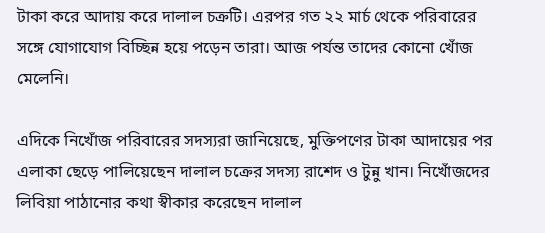টাকা করে আদায় করে দালাল চক্রটি। এরপর গত ২২ মার্চ থেকে পরিবারের সঙ্গে যোগাযোগ বিচ্ছিন্ন হয়ে পড়েন তারা। আজ পর্যন্ত তাদের কোনো খোঁজ মেলেনি।

এদিকে নিখোঁজ পরিবারের সদস্যরা জানিয়েছে, মুক্তিপণের টাকা আদায়ের পর এলাকা ছেড়ে পালিয়েছেন দালাল চক্রের সদস্য রাশেদ ও টুন্নু খান। নিখোঁজদের লিবিয়া পাঠানোর কথা স্বীকার করেছেন দালাল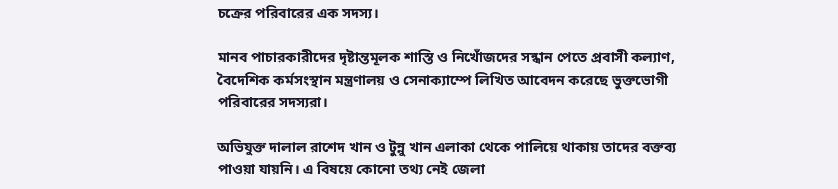চক্রের পরিবারের এক সদস্য।

মানব পাচারকারীদের দৃষ্টান্তমূলক শাস্তি ও নিখোঁজদের সন্ধান পেতে প্রবাসী কল্যাণ, বৈদেশিক কর্মসংস্থান মন্ত্রণালয় ও সেনাক্যাম্পে লিখিত আবেদন করেছে ভুক্তভোগী পরিবারের সদস্যরা।

অভিযুক্ত দালাল রাশেদ খান ও টুন্নু খান এলাকা থেকে পালিয়ে থাকায় তাদের বক্তব্য পাওয়া যায়নি। এ বিষয়ে কোনো তথ্য নেই জেলা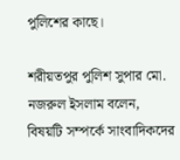পুলিশের কাছে।

শরীয়তপুর পুলিশ সুপার মো. নজরুল ইসলাম বলেন, বিষয়টি সম্পর্কে সাংবাদিকদের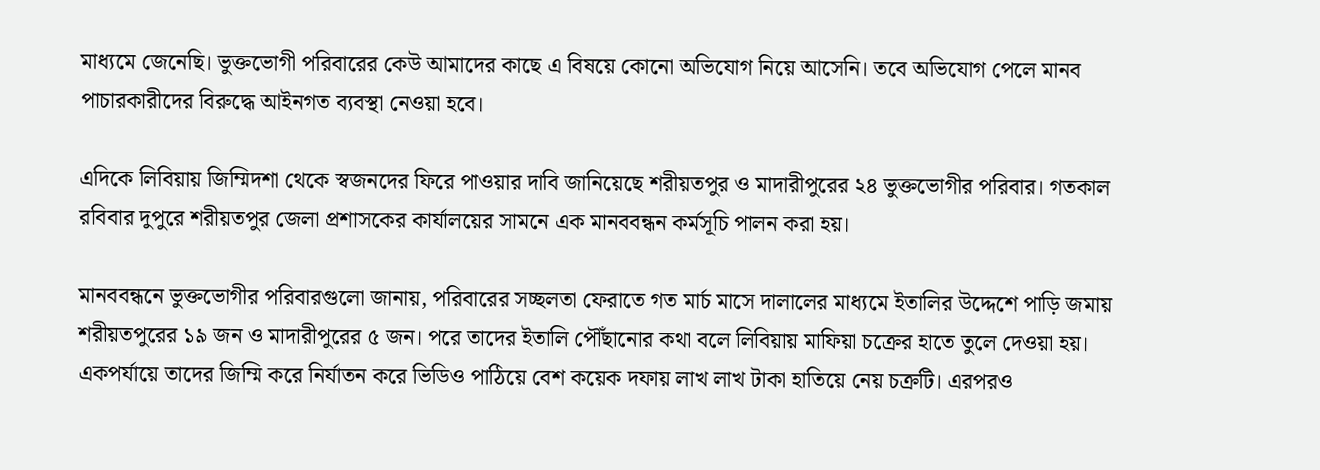মাধ্যমে জেনেছি। ভুক্তভোগী পরিবারের কেউ আমাদের কাছে এ বিষয়ে কোনো অভিযোগ নিয়ে আসেনি। তবে অভিযোগ পেলে মানব পাচারকারীদের বিরুদ্ধে আইনগত ব্যবস্থা নেওয়া হবে।

এদিকে লিবিয়ায় জিম্মিদশা থেকে স্বজনদের ফিরে পাওয়ার দাবি জানিয়েছে শরীয়তপুর ও মাদারীপুরের ২৪ ভুক্তভোগীর পরিবার। গতকাল রবিবার দুপুরে শরীয়তপুর জেলা প্রশাসকের কার্যালয়ের সামনে এক মানববন্ধন কর্মসূচি পালন করা হয়।

মানববন্ধনে ভুক্তভোগীর পরিবারগুলো জানায়, পরিবারের সচ্ছলতা ফেরাতে গত মার্চ মাসে দালালের মাধ্যমে ইতালির উদ্দেশে পাড়ি জমায় শরীয়তপুরের ১৯ জন ও মাদারীপুরের ৫ জন। পরে তাদের ইতালি পৌঁছানোর কথা বলে লিবিয়ায় মাফিয়া চক্রের হাতে তুলে দেওয়া হয়। একপর্যায়ে তাদের জিম্মি করে নির্যাতন করে ভিডিও পাঠিয়ে বেশ কয়েক দফায় লাখ লাখ টাকা হাতিয়ে নেয় চক্রটি। এরপরও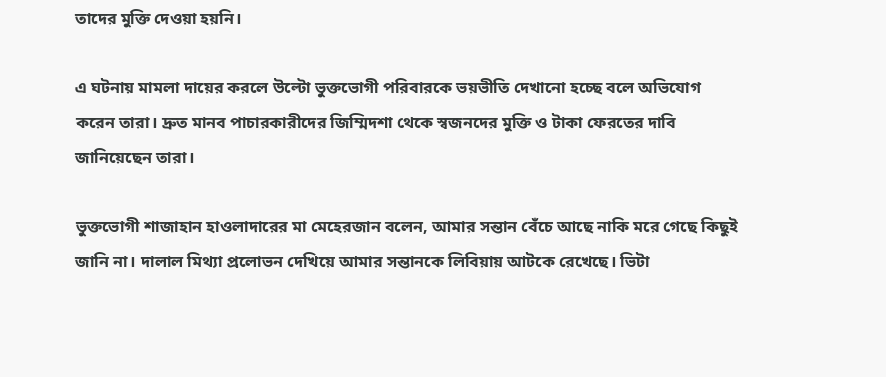তাদের মুক্তি দেওয়া হয়নি।

এ ঘটনায় মামলা দায়ের করলে উল্টো ভুক্তভোগী পরিবারকে ভয়ভীতি দেখানো হচ্ছে বলে অভিযোগ করেন তারা। দ্রুত মানব পাচারকারীদের জিম্মিদশা থেকে স্বজনদের মুক্তি ও টাকা ফেরতের দাবি জানিয়েছেন তারা।

ভুক্তভোগী শাজাহান হাওলাদারের মা মেহেরজান বলেন, আমার সন্তান বেঁচে আছে নাকি মরে গেছে কিছুই জানি না। দালাল মিথ্যা প্রলোভন দেখিয়ে আমার সন্তানকে লিবিয়ায় আটকে রেখেছে। ভিটা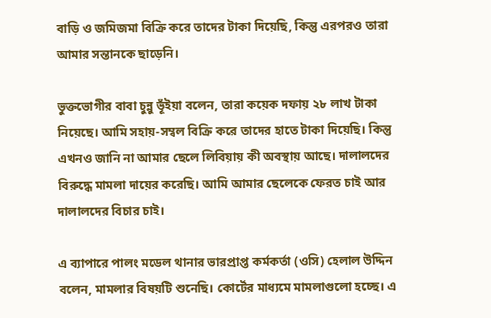বাড়ি ও জমিজমা বিক্রি করে তাদের টাকা দিয়েছি, কিন্তু এরপরও তারা আমার সন্তানকে ছাড়েনি।

ভুক্তভোগীর বাবা চুন্নু ভূঁইয়া বলেন, তারা কয়েক দফায় ২৮ লাখ টাকা নিয়েছে। আমি সহায়-সম্বল বিক্রি করে তাদের হাতে টাকা দিয়েছি। কিন্তু এখনও জানি না আমার ছেলে লিবিয়ায় কী অবস্থায় আছে। দালালদের বিরুদ্ধে মামলা দায়ের করেছি। আমি আমার ছেলেকে ফেরত চাই আর দালালদের বিচার চাই।

এ ব্যাপারে পালং মডেল থানার ভারপ্রাপ্ত কর্মকর্তা (ওসি) হেলাল উদ্দিন বলেন, মামলার বিষয়টি শুনেছি। কোর্টের মাধ্যমে মামলাগুলো হচ্ছে। এ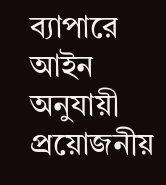ব্যাপারে আইন অনুযায়ী প্রয়োজনীয়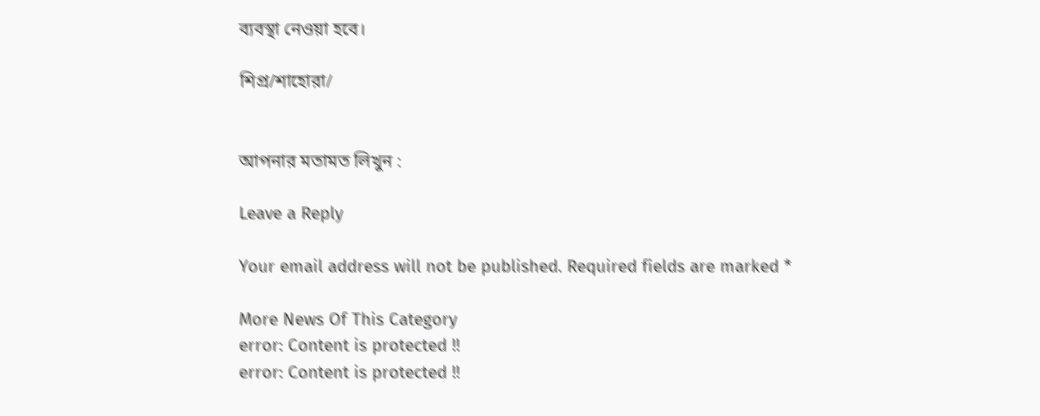ব্যবস্থা নেওয়া হবে।

শিপ্র/শাহোরা/


আপনার মতামত লিখুন :

Leave a Reply

Your email address will not be published. Required fields are marked *

More News Of This Category
error: Content is protected !!
error: Content is protected !!